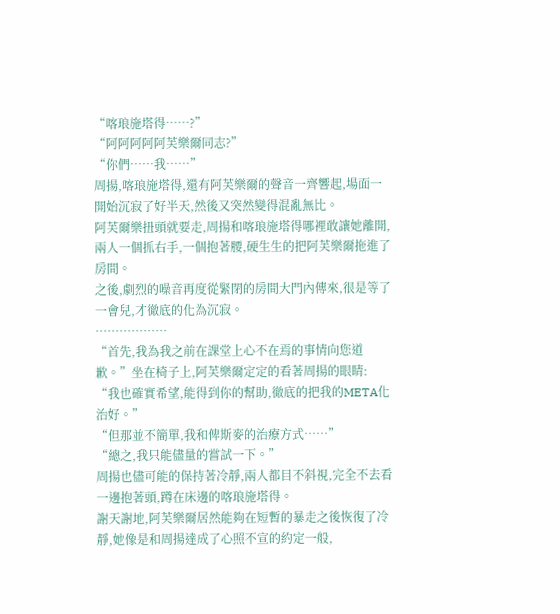“喀琅施塔得……?”
“阿阿阿阿阿芙樂爾同志?”
“你們……我……”
周揚,喀琅施塔得,還有阿芙樂爾的聲音一齊響起,場面一開始沉寂了好半天,然後又突然變得混亂無比。
阿芙爾樂扭頭就要走,周揚和喀琅施塔得哪裡敢讓她離開,兩人一個抓右手,一個抱著腰,硬生生的把阿芙樂爾拖進了房間。
之後,劇烈的噪音再度從緊閉的房間大門內傳來,很是等了一會兒,才徹底的化為沉寂。
………………
“首先,我為我之前在課堂上心不在焉的事情向您道歉。”坐在椅子上,阿芙樂爾定定的看著周揚的眼睛:
“我也確實希望,能得到你的幫助,徹底的把我的META化治好。”
“但那並不簡單,我和俾斯麥的治療方式……”
“總之,我只能儘量的嘗試一下。”
周揚也儘可能的保持著冷靜,兩人都目不斜視,完全不去看一邊抱著頭,蹲在床邊的喀琅施塔得。
謝天謝地,阿芙樂爾居然能夠在短暫的暴走之後恢復了冷靜,她像是和周揚達成了心照不宣的約定一般,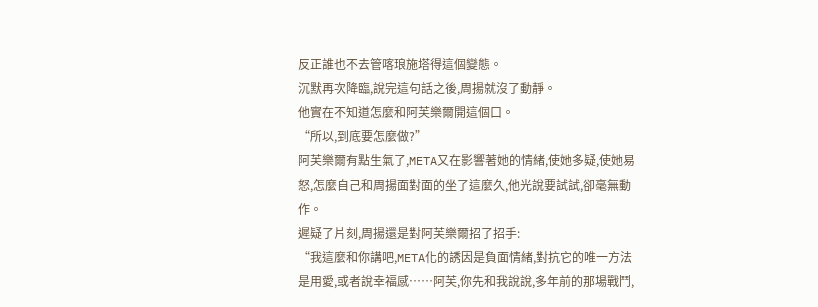反正誰也不去管喀琅施塔得這個變態。
沉默再次降臨,說完這句話之後,周揚就沒了動靜。
他實在不知道怎麼和阿芙樂爾開這個口。
“所以,到底要怎麼做?”
阿芙樂爾有點生氣了,META又在影響著她的情緒,使她多疑,使她易怒,怎麼自己和周揚面對面的坐了這麼久,他光說要試試,卻毫無動作。
遲疑了片刻,周揚還是對阿芙樂爾招了招手:
“我這麼和你講吧,META化的誘因是負面情緒,對抗它的唯一方法是用愛,或者說幸福感……阿芙,你先和我說說,多年前的那場戰鬥,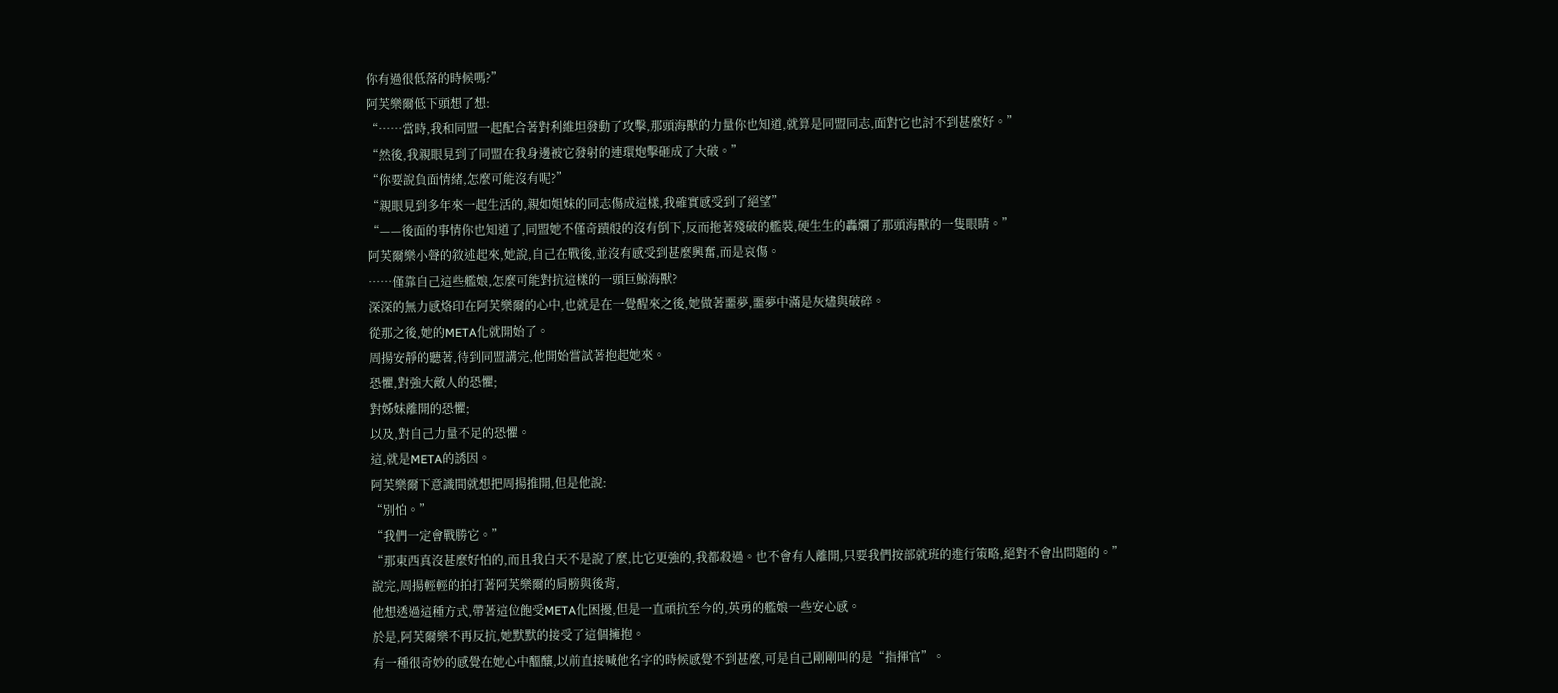你有過很低落的時候嗎?”
阿芙樂爾低下頭想了想:
“……當時,我和同盟一起配合著對利維坦發動了攻擊,那頭海獸的力量你也知道,就算是同盟同志,面對它也討不到甚麼好。”
“然後,我親眼見到了同盟在我身邊被它發射的連環炮擊砸成了大破。”
“你要說負面情緒,怎麼可能沒有呢?”
“親眼見到多年來一起生活的,親如姐妹的同志傷成這樣,我確實感受到了絕望”
“——後面的事情你也知道了,同盟她不僅奇蹟般的沒有倒下,反而拖著殘破的艦裝,硬生生的轟爛了那頭海獸的一隻眼睛。”
阿芙爾樂小聲的敘述起來,她說,自己在戰後,並沒有感受到甚麼興奮,而是哀傷。
……僅靠自己這些艦娘,怎麼可能對抗這樣的一頭巨鯨海獸?
深深的無力感烙印在阿芙樂爾的心中,也就是在一覺醒來之後,她做著噩夢,噩夢中滿是灰燼與破碎。
從那之後,她的META化就開始了。
周揚安靜的聽著,待到同盟講完,他開始嘗試著抱起她來。
恐懼,對強大敵人的恐懼;
對姊妹離開的恐懼;
以及,對自己力量不足的恐懼。
這,就是META的誘因。
阿芙樂爾下意識間就想把周揚推開,但是他說:
“別怕。”
“我們一定會戰勝它。”
“那東西真沒甚麼好怕的,而且我白天不是說了麼,比它更強的,我都殺過。也不會有人離開,只要我們按部就班的進行策略,絕對不會出問題的。”
說完,周揚輕輕的拍打著阿芙樂爾的肩膀與後背,
他想透過這種方式,帶著這位飽受META化困擾,但是一直頑抗至今的,英勇的艦娘一些安心感。
於是,阿芙爾樂不再反抗,她默默的接受了這個擁抱。
有一種很奇妙的感覺在她心中醞釀,以前直接喊他名字的時候感覺不到甚麼,可是自己剛剛叫的是“指揮官”。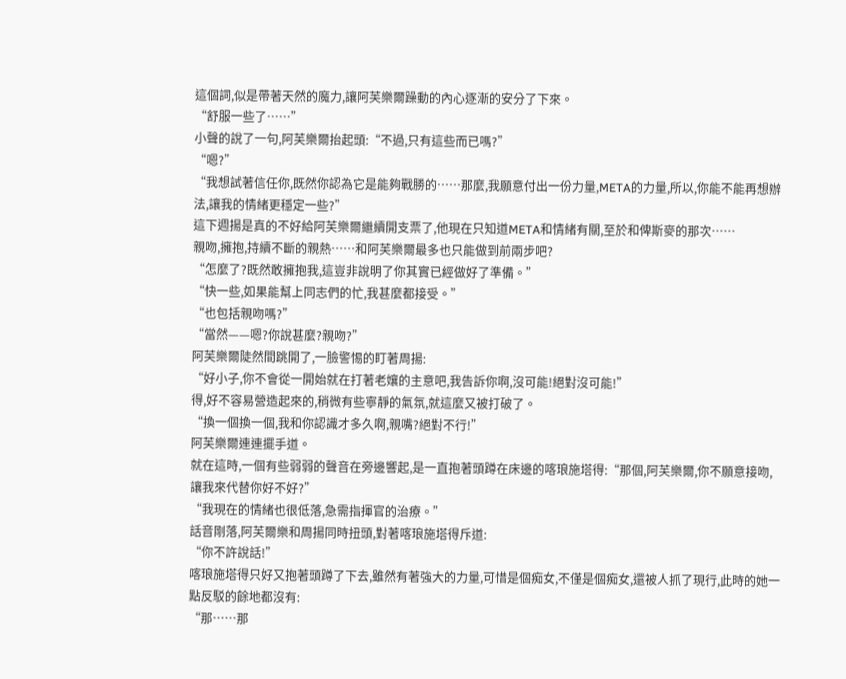這個詞,似是帶著天然的魔力,讓阿芙樂爾躁動的內心逐漸的安分了下來。
“舒服一些了……”
小聲的說了一句,阿芙樂爾抬起頭:“不過,只有這些而已嗎?”
“嗯?”
“我想試著信任你,既然你認為它是能夠戰勝的……那麼,我願意付出一份力量,META的力量,所以,你能不能再想辦法,讓我的情緒更穩定一些?”
這下週揚是真的不好給阿芙樂爾繼續開支票了,他現在只知道META和情緒有關,至於和俾斯麥的那次……
親吻,擁抱,持續不斷的親熱……和阿芙樂爾最多也只能做到前兩步吧?
“怎麼了?既然敢擁抱我,這豈非說明了你其實已經做好了準備。”
“快一些,如果能幫上同志們的忙,我甚麼都接受。”
“也包括親吻嗎?”
“當然——嗯?你說甚麼?親吻?”
阿芙樂爾陡然間跳開了,一臉警惕的盯著周揚:
“好小子,你不會從一開始就在打著老孃的主意吧,我告訴你啊,沒可能!絕對沒可能!”
得,好不容易營造起來的,稍微有些寧靜的氣氛,就這麼又被打破了。
“換一個換一個,我和你認識才多久啊,親嘴?絕對不行!”
阿芙樂爾連連擺手道。
就在這時,一個有些弱弱的聲音在旁邊響起,是一直抱著頭蹲在床邊的喀琅施塔得:“那個,阿芙樂爾,你不願意接吻,讓我來代替你好不好?”
“我現在的情緒也很低落,急需指揮官的治療。”
話音剛落,阿芙爾樂和周揚同時扭頭,對著喀琅施塔得斥道:
“你不許說話!”
喀琅施塔得只好又抱著頭蹲了下去,雖然有著強大的力量,可惜是個痴女,不僅是個痴女,還被人抓了現行,此時的她一點反駁的餘地都沒有:
“那……那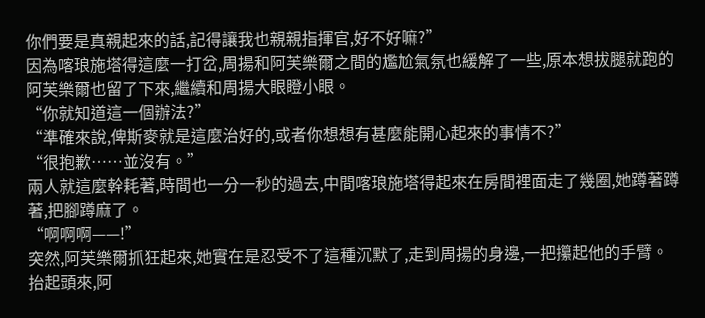你們要是真親起來的話,記得讓我也親親指揮官,好不好嘛?”
因為喀琅施塔得這麼一打岔,周揚和阿芙樂爾之間的尷尬氣氛也緩解了一些,原本想拔腿就跑的阿芙樂爾也留了下來,繼續和周揚大眼瞪小眼。
“你就知道這一個辦法?”
“準確來說,俾斯麥就是這麼治好的,或者你想想有甚麼能開心起來的事情不?”
“很抱歉……並沒有。”
兩人就這麼幹耗著,時間也一分一秒的過去,中間喀琅施塔得起來在房間裡面走了幾圈,她蹲著蹲著,把腳蹲麻了。
“啊啊啊——!”
突然,阿芙樂爾抓狂起來,她實在是忍受不了這種沉默了,走到周揚的身邊,一把攥起他的手臂。
抬起頭來,阿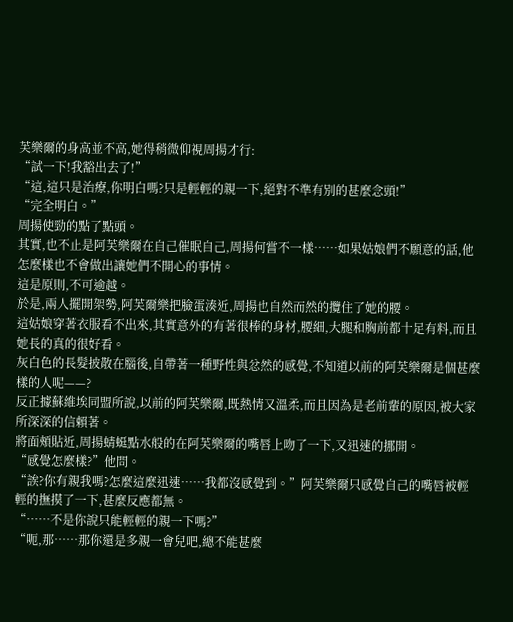芙樂爾的身高並不高,她得稍微仰視周揚才行:
“試一下!我豁出去了!”
“這,這只是治療,你明白嗎?只是輕輕的親一下,絕對不準有別的甚麼念頭!”
“完全明白。”
周揚使勁的點了點頭。
其實,也不止是阿芙樂爾在自己催眠自己,周揚何嘗不一樣……如果姑娘們不願意的話,他怎麼樣也不會做出讓她們不開心的事情。
這是原則,不可逾越。
於是,兩人擺開架勢,阿芙爾樂把臉蛋湊近,周揚也自然而然的攬住了她的腰。
這姑娘穿著衣服看不出來,其實意外的有著很棒的身材,腰細,大腿和胸前都十足有料,而且她長的真的很好看。
灰白色的長髮披散在腦後,自帶著一種野性與忿然的感覺,不知道以前的阿芙樂爾是個甚麼樣的人呢——?
反正據蘇維埃同盟所說,以前的阿芙樂爾,既熱情又溫柔,而且因為是老前輩的原因,被大家所深深的信賴著。
將面頰貼近,周揚蜻蜓點水般的在阿芙樂爾的嘴唇上吻了一下,又迅速的挪開。
“感覺怎麼樣?”他問。
“誒?你有親我嗎?怎麼這麼迅速……我都沒感覺到。”阿芙樂爾只感覺自己的嘴唇被輕輕的撫摸了一下,甚麼反應都無。
“……不是你說只能輕輕的親一下嗎?”
“呃,那……那你還是多親一會兒吧,總不能甚麼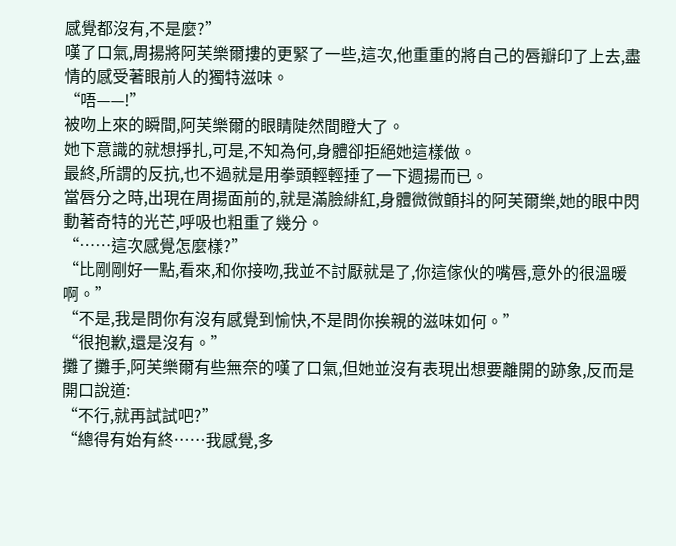感覺都沒有,不是麼?”
嘆了口氣,周揚將阿芙樂爾摟的更緊了一些,這次,他重重的將自己的唇瓣印了上去,盡情的感受著眼前人的獨特滋味。
“唔——!”
被吻上來的瞬間,阿芙樂爾的眼睛陡然間瞪大了。
她下意識的就想掙扎,可是,不知為何,身體卻拒絕她這樣做。
最終,所謂的反抗,也不過就是用拳頭輕輕捶了一下週揚而已。
當唇分之時,出現在周揚面前的,就是滿臉緋紅,身體微微顫抖的阿芙爾樂,她的眼中閃動著奇特的光芒,呼吸也粗重了幾分。
“……這次感覺怎麼樣?”
“比剛剛好一點,看來,和你接吻,我並不討厭就是了,你這傢伙的嘴唇,意外的很溫暖啊。”
“不是,我是問你有沒有感覺到愉快,不是問你挨親的滋味如何。”
“很抱歉,還是沒有。”
攤了攤手,阿芙樂爾有些無奈的嘆了口氣,但她並沒有表現出想要離開的跡象,反而是開口說道:
“不行,就再試試吧?”
“總得有始有終……我感覺,多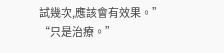試幾次,應該會有效果。”
“只是治療。”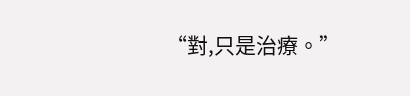“對,只是治療。”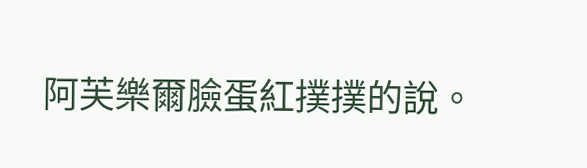阿芙樂爾臉蛋紅撲撲的說。